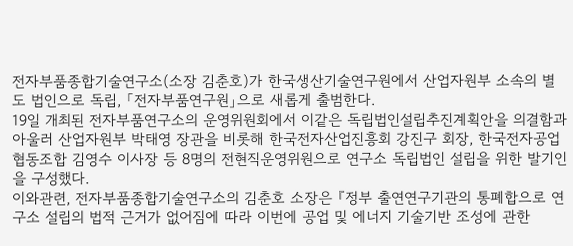전자부품종합기술연구소(소장 김춘호)가 한국생산기술연구원에서 산업자원부 소속의 별도 법인으로 독립, 「전자부품연구원」으로 새롭게 출범한다.
19일 개최된 전자부품연구소의 운영위원회에서 이같은 독립법인설립추진계획안을 의결함과 아울러 산업자원부 박태영 장관을 비롯해 한국전자산업진흥회 강진구 회장, 한국전자공업협동조합 김영수 이사장 등 8명의 전현직운영위원으로 연구소 독립법인 설립을 위한 발기인을 구성했다.
이와관련, 전자부품종합기술연구소의 김춘호 소장은 『정부 출연연구기관의 통폐합으로 연구소 설립의 법적 근거가 없어짐에 따라 이번에 공업 및 에너지 기술기반 조성에 관한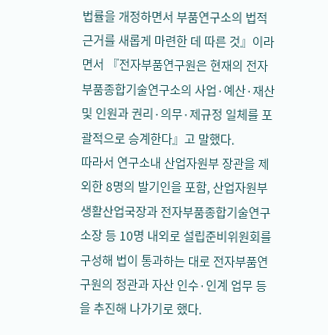법률을 개정하면서 부품연구소의 법적 근거를 새롭게 마련한 데 따른 것』이라면서 『전자부품연구원은 현재의 전자부품종합기술연구소의 사업·예산·재산 및 인원과 권리·의무·제규정 일체를 포괄적으로 승계한다』고 말했다.
따라서 연구소내 산업자원부 장관을 제외한 8명의 발기인을 포함, 산업자원부 생활산업국장과 전자부품종합기술연구소장 등 10명 내외로 설립준비위원회를 구성해 법이 통과하는 대로 전자부품연구원의 정관과 자산 인수·인계 업무 등을 추진해 나가기로 했다.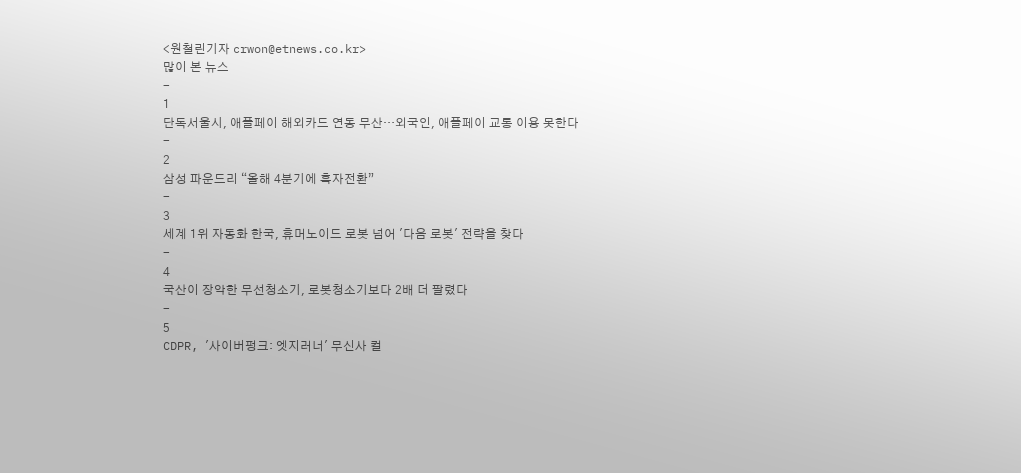<원철린기자 crwon@etnews.co.kr>
많이 본 뉴스
-
1
단독서울시, 애플페이 해외카드 연동 무산…외국인, 애플페이 교통 이용 못한다
-
2
삼성 파운드리 “올해 4분기에 흑자전환”
-
3
세계 1위 자동화 한국, 휴머노이드 로봇 넘어 '다음 로봇' 전략을 찾다
-
4
국산이 장악한 무선청소기, 로봇청소기보다 2배 더 팔렸다
-
5
CDPR, '사이버펑크: 엣지러너' 무신사 컬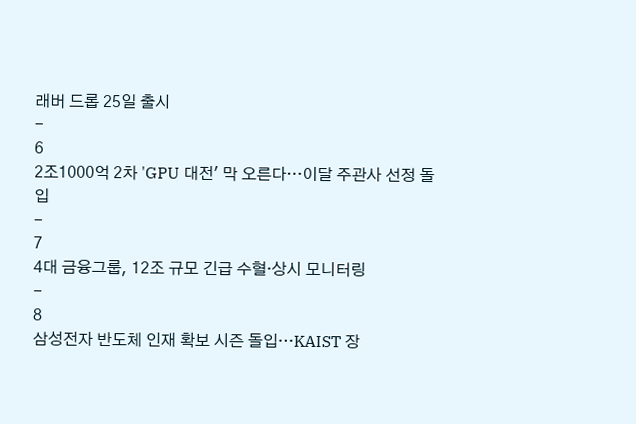래버 드롭 25일 출시
-
6
2조1000억 2차 'GPU 대전' 막 오른다…이달 주관사 선정 돌입
-
7
4대 금융그룹, 12조 규모 긴급 수혈·상시 모니터링
-
8
삼성전자 반도체 인재 확보 시즌 돌입…KAIST 장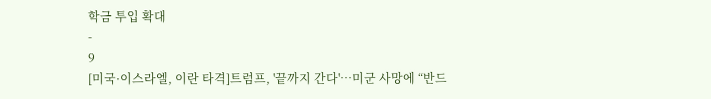학금 투입 확대
-
9
[미국·이스라엘, 이란 타격]트럼프, '끝까지 간다'…미군 사망에 “반드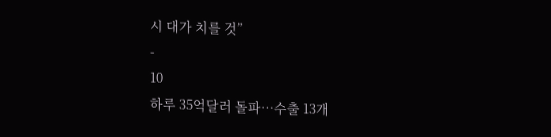시 대가 치를 것”
-
10
하루 35억달러 돌파…수출 13개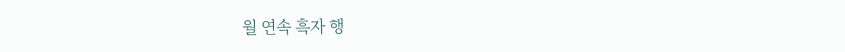월 연속 흑자 행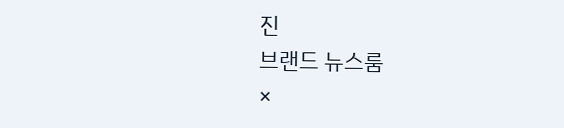진
브랜드 뉴스룸
×